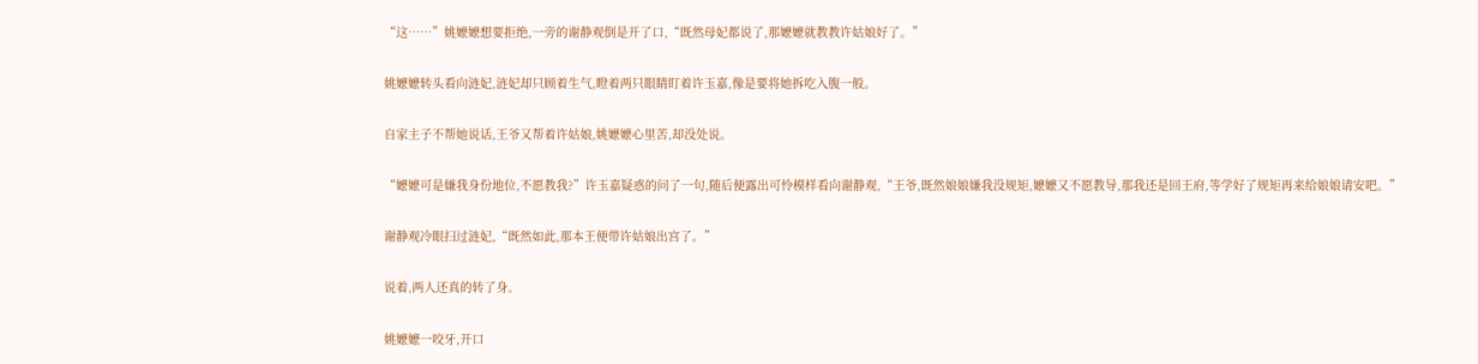“这……”姚嬷嬷想要拒绝,一旁的谢静观倒是开了口,“既然母妃都说了,那嬷嬷就教教许姑娘好了。”

姚嬷嬷转头看向涟妃,涟妃却只顾着生气,瞪着两只眼睛盯着许玉嘉,像是要将她拆吃入腹一般。

自家主子不帮她说话,王爷又帮着许姑娘,姚嬷嬷心里苦,却没处说。

“嬷嬷可是嫌我身份地位,不愿教我?”许玉嘉疑惑的问了一句,随后便露出可怜模样看向谢静观,“王爷,既然娘娘嫌我没规矩,嬷嬷又不愿教导,那我还是回王府,等学好了规矩再来给娘娘请安吧。”

谢静观冷眼扫过涟妃,“既然如此,那本王便带许姑娘出宫了。”

说着,两人还真的转了身。

姚嬷嬷一咬牙,开口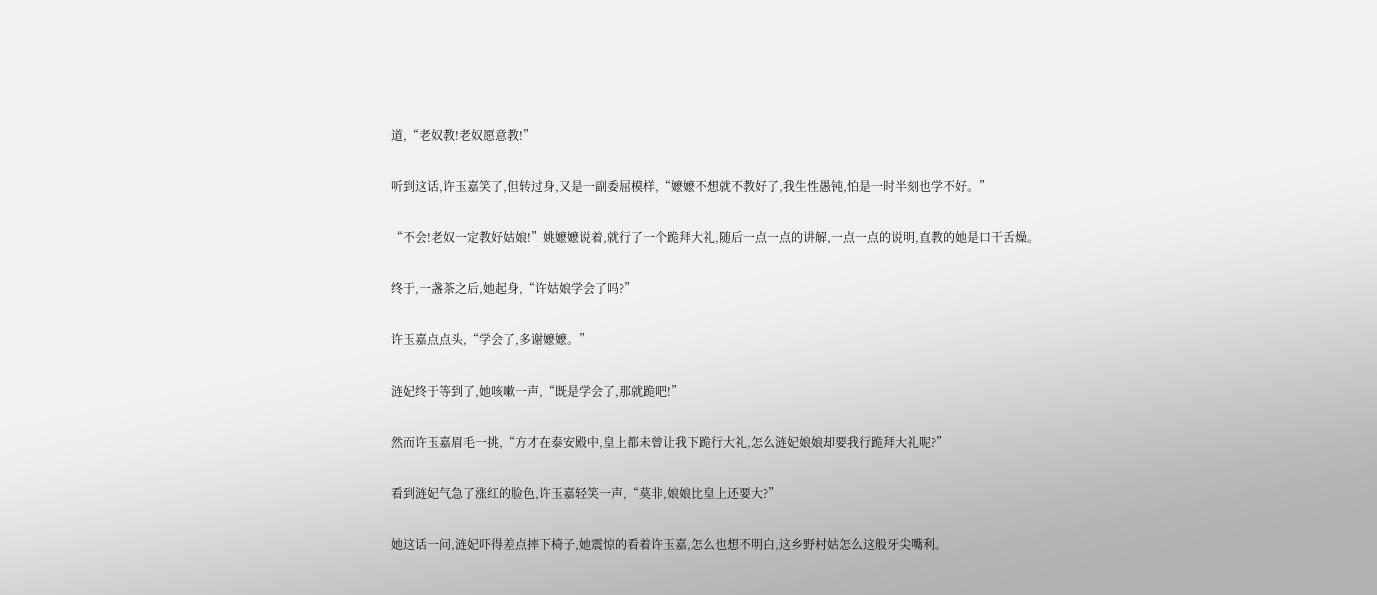道,“老奴教!老奴愿意教!”

听到这话,许玉嘉笑了,但转过身,又是一副委屈模样,“嬷嬷不想就不教好了,我生性愚钝,怕是一时半刻也学不好。”

“不会!老奴一定教好姑娘!”姚嬷嬷说着,就行了一个跪拜大礼,随后一点一点的讲解,一点一点的说明,直教的她是口干舌燥。

终于,一盏茶之后,她起身,“许姑娘学会了吗?”

许玉嘉点点头,“学会了,多谢嬷嬷。”

涟妃终于等到了,她咳嗽一声,“既是学会了,那就跪吧!”

然而许玉嘉眉毛一挑,“方才在泰安殿中,皇上都未曾让我下跪行大礼,怎么涟妃娘娘却要我行跪拜大礼呢?”

看到涟妃气急了涨红的脸色,许玉嘉轻笑一声,“莫非,娘娘比皇上还要大?”

她这话一问,涟妃吓得差点摔下椅子,她震惊的看着许玉嘉,怎么也想不明白,这乡野村姑怎么这般牙尖嘴利。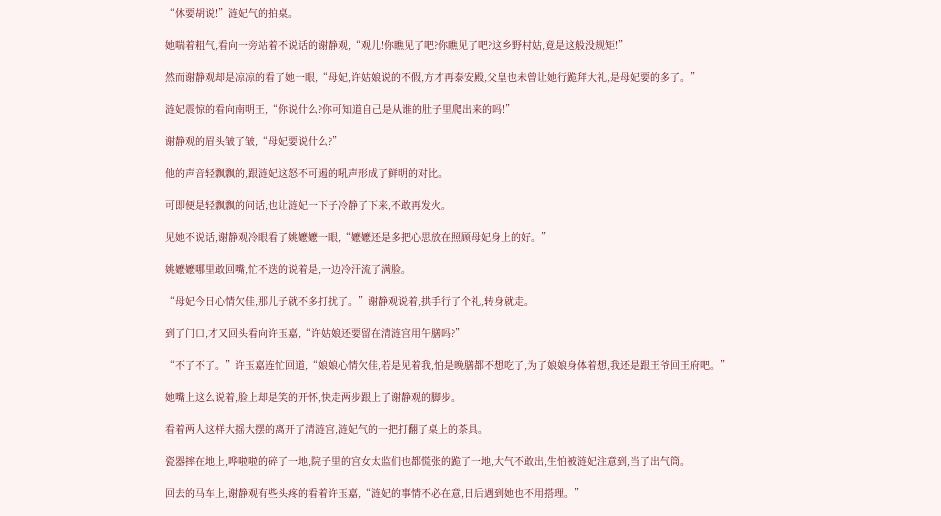“休要胡说!”涟妃气的拍桌。

她喘着粗气,看向一旁站着不说话的谢静观,“观儿!你瞧见了吧?你瞧见了吧?这乡野村姑,竟是这般没规矩!”

然而谢静观却是凉凉的看了她一眼,“母妃,许姑娘说的不假,方才再泰安殿,父皇也未曾让她行跪拜大礼,是母妃要的多了。”

涟妃震惊的看向南明王,“你说什么?你可知道自己是从谁的肚子里爬出来的吗!”

谢静观的眉头皱了皱,“母妃要说什么?”

他的声音轻飘飘的,跟涟妃这怒不可遏的吼声形成了鲜明的对比。

可即便是轻飘飘的问话,也让涟妃一下子冷静了下来,不敢再发火。

见她不说话,谢静观冷眼看了姚嬷嬷一眼,“嬷嬷还是多把心思放在照顾母妃身上的好。”

姚嬷嬷哪里敢回嘴,忙不迭的说着是,一边冷汗流了满脸。

“母妃今日心情欠佳,那儿子就不多打扰了。”谢静观说着,拱手行了个礼,转身就走。

到了门口,才又回头看向许玉嘉,“许姑娘还要留在清涟宫用午膳吗?”

“不了不了。”许玉嘉连忙回道,“娘娘心情欠佳,若是见着我,怕是晚膳都不想吃了,为了娘娘身体着想,我还是跟王爷回王府吧。”

她嘴上这么说着,脸上却是笑的开怀,快走两步跟上了谢静观的脚步。

看着两人这样大摇大摆的离开了清涟宫,涟妃气的一把打翻了桌上的茶具。

瓷器摔在地上,哗啦啦的碎了一地,院子里的宫女太监们也都慌张的跪了一地,大气不敢出,生怕被涟妃注意到,当了出气筒。

回去的马车上,谢静观有些头疼的看着许玉嘉,“涟妃的事情不必在意,日后遇到她也不用搭理。”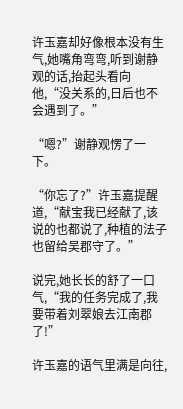许玉嘉却好像根本没有生气,她嘴角弯弯,听到谢静观的话,抬起头看向他,“没关系的,日后也不会遇到了。”

“嗯?”谢静观愣了一下。

“你忘了?”许玉嘉提醒道,“献宝我已经献了,该说的也都说了,种植的法子也留给吴郡守了。”

说完,她长长的舒了一口气,“我的任务完成了,我要带着刘翠娘去江南郡了!”

许玉嘉的语气里满是向往,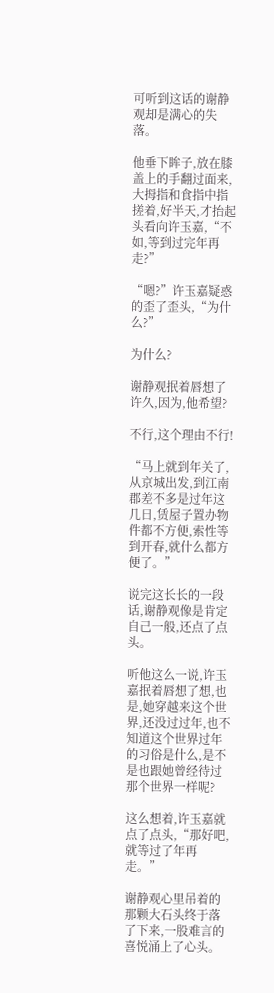可听到这话的谢静观却是满心的失落。

他垂下眸子,放在膝盖上的手翻过面来,大拇指和食指中指搓着,好半天,才抬起头看向许玉嘉,“不如,等到过完年再走?”

“嗯?”许玉嘉疑惑的歪了歪头,“为什么?”

为什么?

谢静观抿着唇想了许久,因为,他希望?

不行,这个理由不行!

“马上就到年关了,从京城出发,到江南郡差不多是过年这几日,赁屋子置办物件都不方便,索性等到开春,就什么都方便了。”

说完这长长的一段话,谢静观像是肯定自己一般,还点了点头。

听他这么一说,许玉嘉抿着唇想了想,也是,她穿越来这个世界,还没过过年,也不知道这个世界过年的习俗是什么,是不是也跟她曾经待过那个世界一样呢?

这么想着,许玉嘉就点了点头,“那好吧,就等过了年再走。”

谢静观心里吊着的那颗大石头终于落了下来,一股难言的喜悦涌上了心头。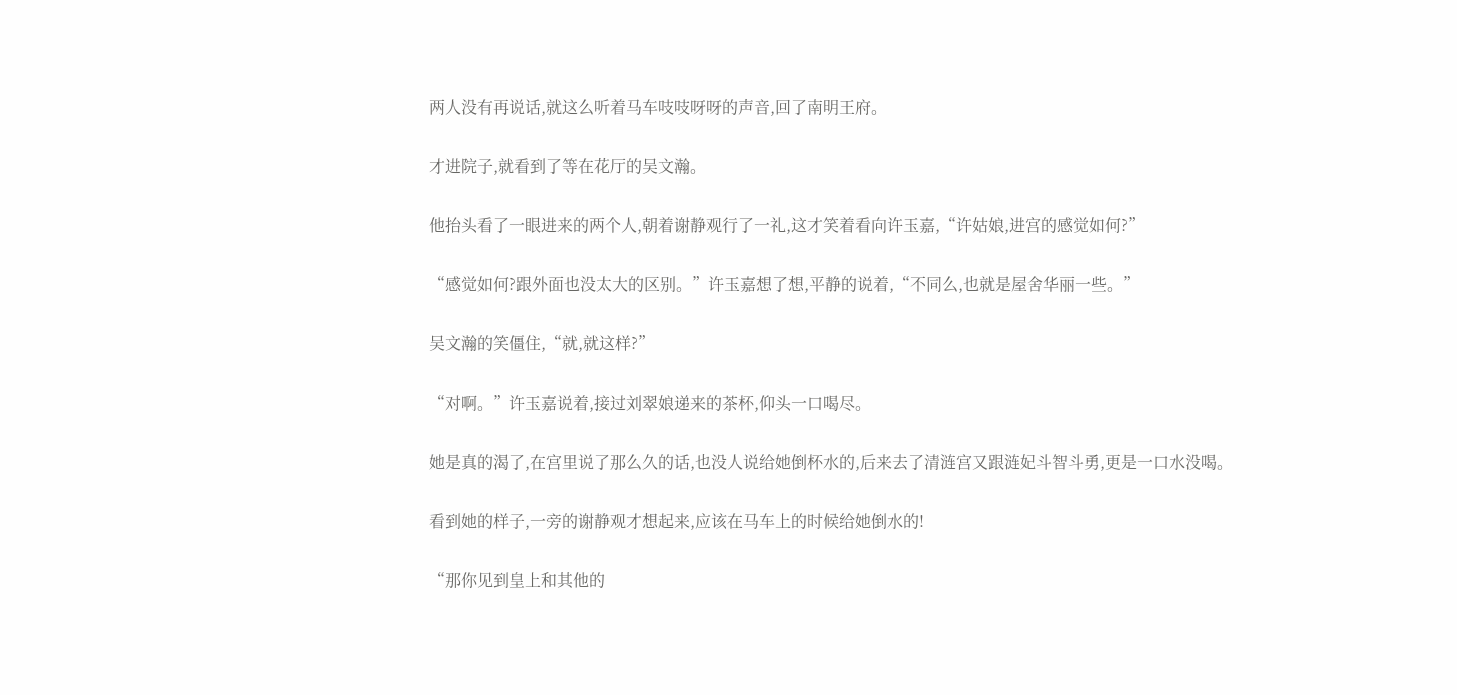两人没有再说话,就这么听着马车吱吱呀呀的声音,回了南明王府。

才进院子,就看到了等在花厅的吴文瀚。

他抬头看了一眼进来的两个人,朝着谢静观行了一礼,这才笑着看向许玉嘉,“许姑娘,进宫的感觉如何?”

“感觉如何?跟外面也没太大的区别。”许玉嘉想了想,平静的说着,“不同么,也就是屋舍华丽一些。”

吴文瀚的笑僵住,“就,就这样?”

“对啊。”许玉嘉说着,接过刘翠娘递来的茶杯,仰头一口喝尽。

她是真的渴了,在宫里说了那么久的话,也没人说给她倒杯水的,后来去了清涟宫又跟涟妃斗智斗勇,更是一口水没喝。

看到她的样子,一旁的谢静观才想起来,应该在马车上的时候给她倒水的!

“那你见到皇上和其他的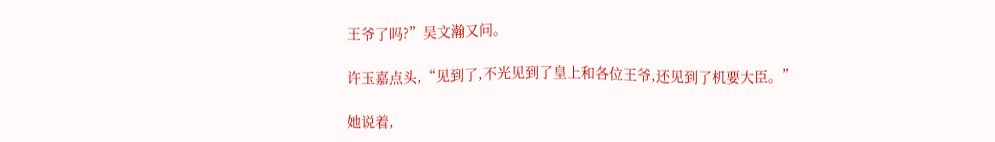王爷了吗?”吴文瀚又问。

许玉嘉点头,“见到了,不光见到了皇上和各位王爷,还见到了机要大臣。”

她说着,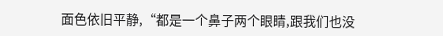面色依旧平静,“都是一个鼻子两个眼睛,跟我们也没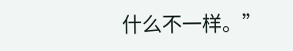什么不一样。”